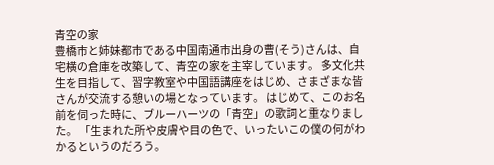青空の家
豊橋市と姉妹都市である中国南通市出身の曹(そう)さんは、自宅横の倉庫を改築して、青空の家を主宰しています。 多文化共生を目指して、習字教室や中国語講座をはじめ、さまざまな皆さんが交流する憩いの場となっています。 はじめて、このお名前を伺った時に、ブルーハーツの「青空」の歌詞と重なりました。 「生まれた所や皮膚や目の色で、いったいこの僕の何がわかるというのだろう。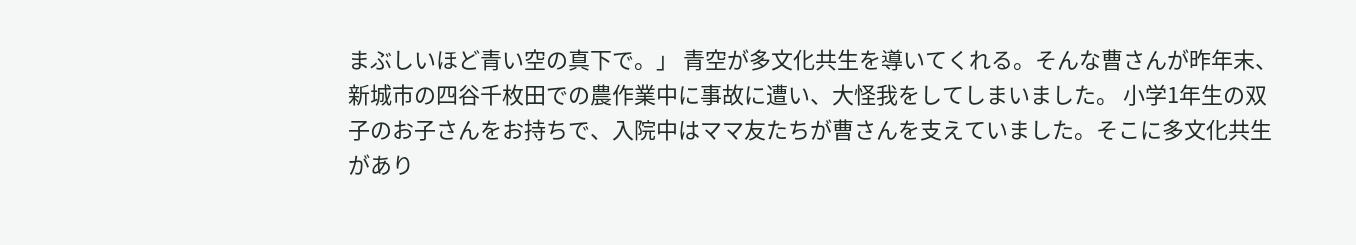まぶしいほど青い空の真下で。」 青空が多文化共生を導いてくれる。そんな曹さんが昨年末、新城市の四谷千枚田での農作業中に事故に遭い、大怪我をしてしまいました。 小学1年生の双子のお子さんをお持ちで、入院中はママ友たちが曹さんを支えていました。そこに多文化共生があり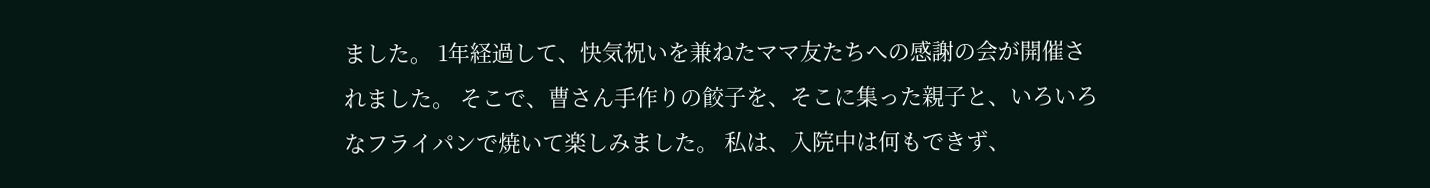ました。 1年経過して、快気祝いを兼ねたママ友たちへの感謝の会が開催されました。 そこで、曹さん手作りの餃子を、そこに集った親子と、いろいろなフライパンで焼いて楽しみました。 私は、入院中は何もできず、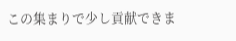この集まりで少し貢献できま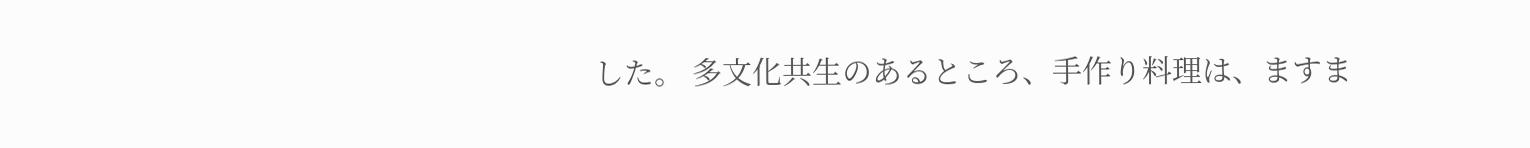した。 多文化共生のあるところ、手作り料理は、ますま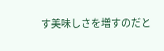す美味しさを増すのだと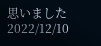思いました
2022/12/10